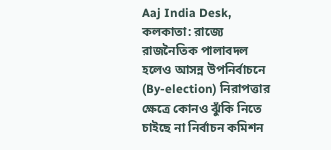Aaj India Desk, কলকাতা: রাজ্যে রাজনৈতিক পালাবদল হলেও আসন্ন উপনির্বাচনে (By-election) নিরাপত্তার ক্ষেত্রে কোনও ঝুঁকি নিতে চাইছে না নির্বাচন কমিশন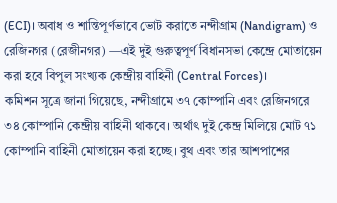(ECI)। অবাধ ও শান্তিপূর্ণভাবে ভোট করাতে নন্দীগ্রাম (Nandigram) ও রেজিনগর (রেজীনগর) —এই দুই গুরুত্বপূর্ণ বিধানসভা কেন্দ্রে মোতায়েন করা হবে বিপুল সংখ্যক কেন্দ্রীয় বাহিনী (Central Forces)।
কমিশন সূত্রে জানা গিয়েছে, নন্দীগ্রামে ৩৭ কোম্পানি এবং রেজিনগরে ৩৪ কোম্পানি কেন্দ্রীয় বাহিনী থাকবে। অর্থাৎ দুই কেন্দ্র মিলিয়ে মোট ৭১ কোম্পানি বাহিনী মোতায়েন করা হচ্ছে। বুথ এবং তার আশপাশের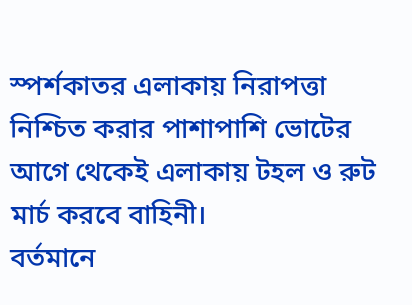স্পর্শকাতর এলাকায় নিরাপত্তা নিশ্চিত করার পাশাপাশি ভোটের আগে থেকেই এলাকায় টহল ও রুট মার্চ করবে বাহিনী।
বর্তমানে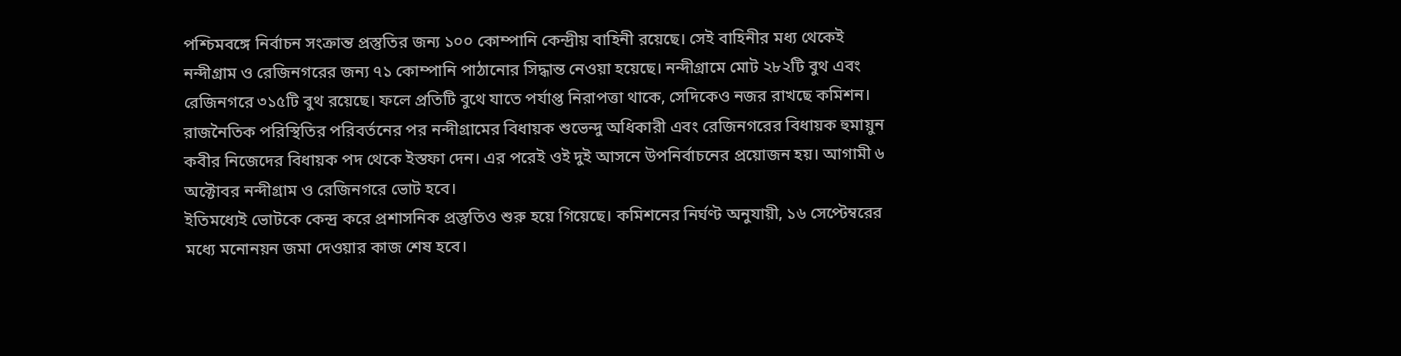পশ্চিমবঙ্গে নির্বাচন সংক্রান্ত প্রস্তুতির জন্য ১০০ কোম্পানি কেন্দ্রীয় বাহিনী রয়েছে। সেই বাহিনীর মধ্য থেকেই নন্দীগ্রাম ও রেজিনগরের জন্য ৭১ কোম্পানি পাঠানোর সিদ্ধান্ত নেওয়া হয়েছে। নন্দীগ্রামে মোট ২৮২টি বুথ এবং রেজিনগরে ৩১৫টি বুথ রয়েছে। ফলে প্রতিটি বুথে যাতে পর্যাপ্ত নিরাপত্তা থাকে, সেদিকেও নজর রাখছে কমিশন।
রাজনৈতিক পরিস্থিতির পরিবর্তনের পর নন্দীগ্রামের বিধায়ক শুভেন্দু অধিকারী এবং রেজিনগরের বিধায়ক হুমায়ুন কবীর নিজেদের বিধায়ক পদ থেকে ইস্তফা দেন। এর পরেই ওই দুই আসনে উপনির্বাচনের প্রয়োজন হয়। আগামী ৬ অক্টোবর নন্দীগ্রাম ও রেজিনগরে ভোট হবে।
ইতিমধ্যেই ভোটকে কেন্দ্র করে প্রশাসনিক প্রস্তুতিও শুরু হয়ে গিয়েছে। কমিশনের নির্ঘণ্ট অনুযায়ী, ১৬ সেপ্টেম্বরের মধ্যে মনোনয়ন জমা দেওয়ার কাজ শেষ হবে।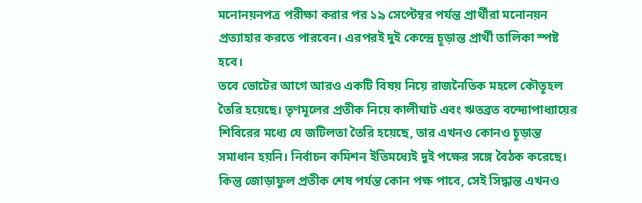মনোনয়নপত্র পরীক্ষা করার পর ১৯ সেপ্টেম্বর পর্যন্ত প্রার্থীরা মনোনয়ন প্রত্যাহার করতে পারবেন। এরপরই দুই কেন্দ্রে চূড়ান্ত প্রার্থী তালিকা স্পষ্ট হবে।
তবে ভোটের আগে আরও একটি বিষয় নিয়ে রাজনৈতিক মহলে কৌতূহল তৈরি হয়েছে। তৃণমূলের প্রতীক নিয়ে কালীঘাট এবং ঋতব্রত বন্দ্যোপাধ্যায়ের শিবিরের মধ্যে যে জটিলতা তৈরি হয়েছে, তার এখনও কোনও চূড়ান্ত সমাধান হয়নি। নির্বাচন কমিশন ইতিমধ্যেই দুই পক্ষের সঙ্গে বৈঠক করেছে। কিন্তু জোড়াফুল প্রতীক শেষ পর্যন্ত কোন পক্ষ পাবে, সেই সিদ্ধান্ত এখনও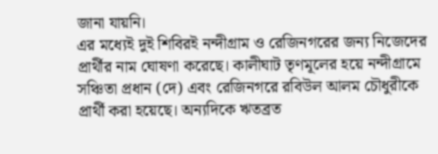জানা যায়নি।
এর মধ্যেই দুই শিবিরই নন্দীগ্রাম ও রেজিনগরের জন্য নিজেদের প্রার্থীর নাম ঘোষণা করেছে। কালীঘাট তৃণমূলের হয়ে নন্দীগ্রামে সঞ্চিতা প্রধান (দে) এবং রেজিনগরে রবিউল আলম চৌধুরীকে প্রার্থী করা হয়েছে। অন্যদিকে ঋতব্রত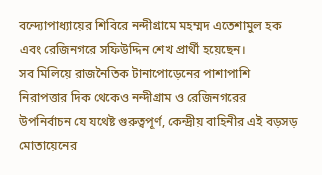বন্দ্যোপাধ্যায়ের শিবিরে নন্দীগ্রামে মহম্মদ এতেশামুল হক এবং রেজিনগরে সফিউদ্দিন শেখ প্রার্থী হয়েছেন।
সব মিলিয়ে রাজনৈতিক টানাপোড়েনের পাশাপাশি নিরাপত্তার দিক থেকেও নন্দীগ্রাম ও রেজিনগরের উপনির্বাচন যে যথেষ্ট গুরুত্বপূর্ণ, কেন্দ্রীয় বাহিনীর এই বড়সড় মোতায়েনের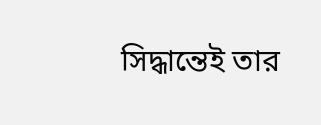সিদ্ধান্তেই তার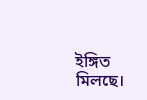ইঙ্গিত মিলছে।